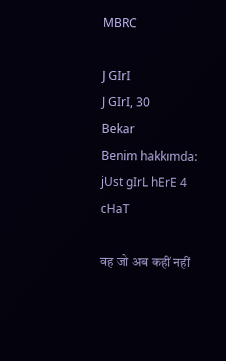MBRC

J GIrI
J GIrI, 30
Bekar
Benim hakkımda:
jUst gIrL hErE 4 cHaT

वह जो अब कहीं नहीं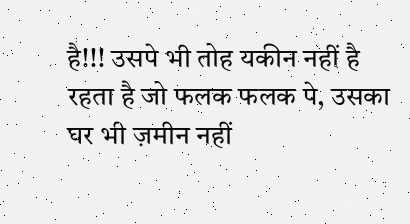है!!! उसपे भी तोह यकीन नहीं है
रहता है जो फलक फलक पे, उसका घर भी ज़मीन नहीं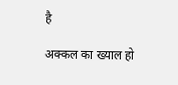है

अक्कल का ख्याल हो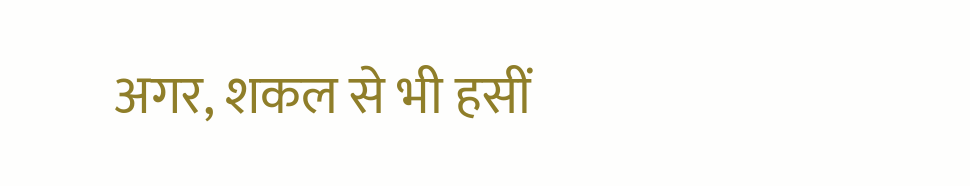अगर, शकल से भी हसीं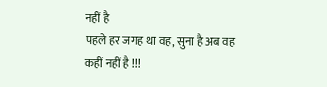नहीं है
पहले हर जगह था वह, सुना है अब वह कहीं नहीं है !!!